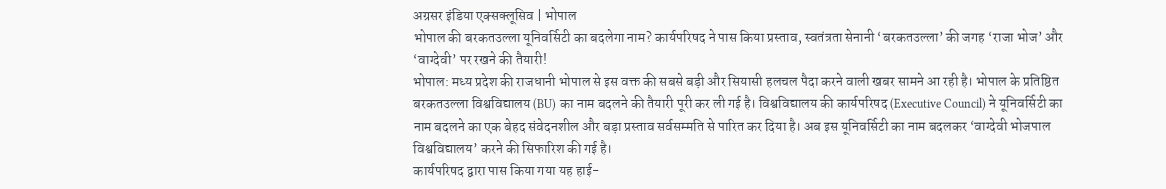अग्रसर इंडिया एक्सक्लूसिव | भोपाल
भोपाल की बरकतउल्ला यूनिवर्सिटी का बदलेगा नाम? कार्यपरिषद ने पास किया प्रस्ताव, स्वतंत्रता सेनानी ‘बरकतउल्ला’ की जगह ‘राजा भोज’ और ‘वाग्देवी’ पर रखने की तैयारी!
भोपाल: मध्य प्रदेश की राजधानी भोपाल से इस वक्त की सबसे बड़ी और सियासी हलचल पैदा करने वाली खबर सामने आ रही है। भोपाल के प्रतिष्ठित बरकतउल्ला विश्वविद्यालय (BU) का नाम बदलने की तैयारी पूरी कर ली गई है। विश्वविद्यालय की कार्यपरिषद (Executive Council) ने यूनिवर्सिटी का नाम बदलने का एक बेहद संवेदनशील और बड़ा प्रस्ताव सर्वसम्मति से पारित कर दिया है। अब इस यूनिवर्सिटी का नाम बदलकर ‘वाग्देवी भोजपाल विश्वविद्यालय’ करने की सिफारिश की गई है।
कार्यपरिषद द्वारा पास किया गया यह हाई-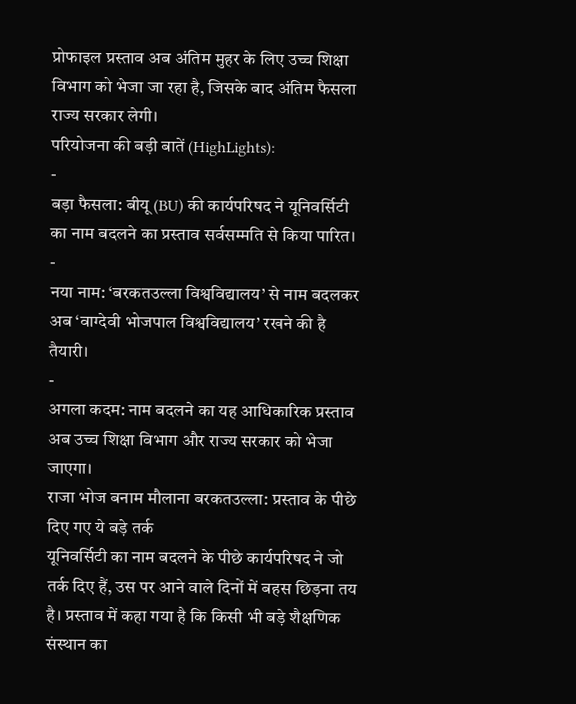प्रोफाइल प्रस्ताव अब अंतिम मुहर के लिए उच्च शिक्षा विभाग को भेजा जा रहा है, जिसके बाद अंतिम फैसला राज्य सरकार लेगी।
परियोजना की बड़ी बातें (HighLights):
-
बड़ा फैसला: बीयू (BU) की कार्यपरिषद ने यूनिवर्सिटी का नाम बदलने का प्रस्ताव सर्वसम्मति से किया पारित।
-
नया नाम: ‘बरकतउल्ला विश्वविद्यालय’ से नाम बदलकर अब ‘वाग्देवी भोजपाल विश्वविद्यालय’ रखने की है तैयारी।
-
अगला कदम: नाम बदलने का यह आधिकारिक प्रस्ताव अब उच्च शिक्षा विभाग और राज्य सरकार को भेजा जाएगा।
राजा भोज बनाम मौलाना बरकतउल्ला: प्रस्ताव के पीछे दिए गए ये बड़े तर्क
यूनिवर्सिटी का नाम बदलने के पीछे कार्यपरिषद ने जो तर्क दिए हैं, उस पर आने वाले दिनों में बहस छिड़ना तय है। प्रस्ताव में कहा गया है कि किसी भी बड़े शैक्षणिक संस्थान का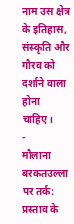नाम उस क्षेत्र के इतिहास, संस्कृति और गौरव को दर्शाने वाला होना चाहिए।
-
मौलाना बरकतउल्ला पर तर्क: प्रस्ताव के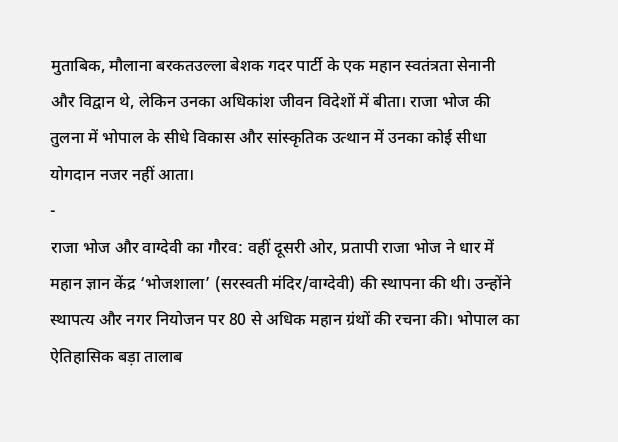मुताबिक, मौलाना बरकतउल्ला बेशक गदर पार्टी के एक महान स्वतंत्रता सेनानी और विद्वान थे, लेकिन उनका अधिकांश जीवन विदेशों में बीता। राजा भोज की तुलना में भोपाल के सीधे विकास और सांस्कृतिक उत्थान में उनका कोई सीधा योगदान नजर नहीं आता।
-
राजा भोज और वाग्देवी का गौरव: वहीं दूसरी ओर, प्रतापी राजा भोज ने धार में महान ज्ञान केंद्र ‘भोजशाला’ (सरस्वती मंदिर/वाग्देवी) की स्थापना की थी। उन्होंने स्थापत्य और नगर नियोजन पर 80 से अधिक महान ग्रंथों की रचना की। भोपाल का ऐतिहासिक बड़ा तालाब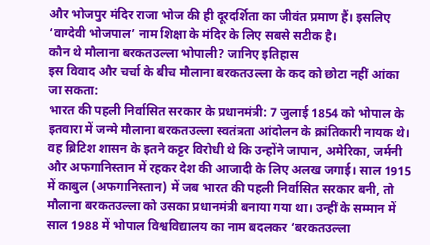और भोजपुर मंदिर राजा भोज की ही दूरदर्शिता का जीवंत प्रमाण हैं। इसलिए ‘वाग्देवी भोजपाल’ नाम शिक्षा के मंदिर के लिए सबसे सटीक है।
कौन थे मौलाना बरकतउल्ला भोपाली? जानिए इतिहास
इस विवाद और चर्चा के बीच मौलाना बरकतउल्ला के कद को छोटा नहीं आंका जा सकता:
भारत की पहली निर्वासित सरकार के प्रधानमंत्री: 7 जुलाई 1854 को भोपाल के इतवारा में जन्मे मौलाना बरकतउल्ला स्वतंत्रता आंदोलन के क्रांतिकारी नायक थे। वह ब्रिटिश शासन के इतने कट्टर विरोधी थे कि उन्होंने जापान, अमेरिका, जर्मनी और अफगानिस्तान में रहकर देश की आजादी के लिए अलख जगाई। साल 1915 में काबुल (अफगानिस्तान) में जब भारत की पहली निर्वासित सरकार बनी, तो मौलाना बरकतउल्ला को उसका प्रधानमंत्री बनाया गया था। उन्हीं के सम्मान में साल 1988 में भोपाल विश्वविद्यालय का नाम बदलकर ‘बरकतउल्ला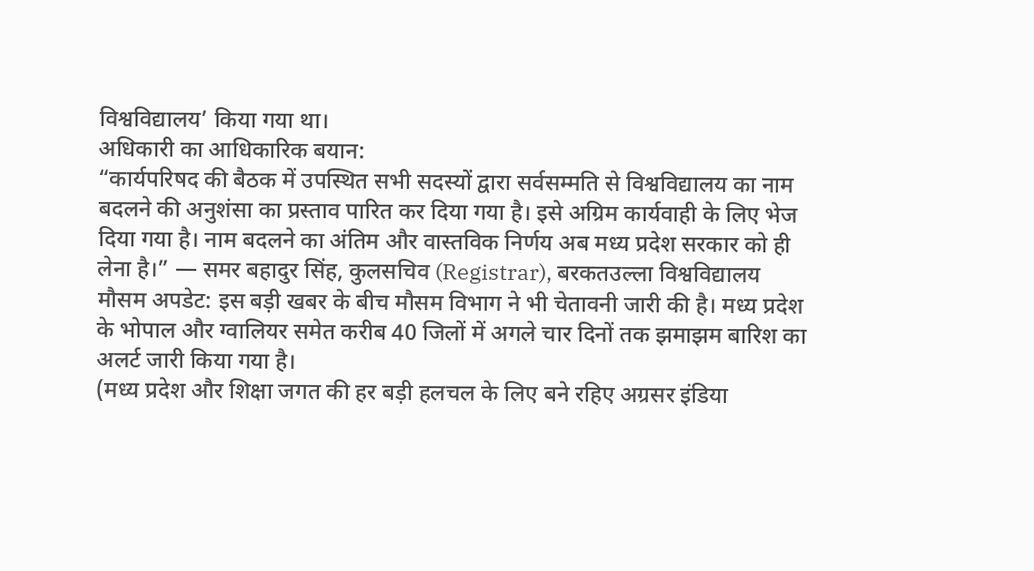विश्वविद्यालय’ किया गया था।
अधिकारी का आधिकारिक बयान:
“कार्यपरिषद की बैठक में उपस्थित सभी सदस्यों द्वारा सर्वसम्मति से विश्वविद्यालय का नाम बदलने की अनुशंसा का प्रस्ताव पारित कर दिया गया है। इसे अग्रिम कार्यवाही के लिए भेज दिया गया है। नाम बदलने का अंतिम और वास्तविक निर्णय अब मध्य प्रदेश सरकार को ही लेना है।” — समर बहादुर सिंह, कुलसचिव (Registrar), बरकतउल्ला विश्वविद्यालय
मौसम अपडेट: इस बड़ी खबर के बीच मौसम विभाग ने भी चेतावनी जारी की है। मध्य प्रदेश के भोपाल और ग्वालियर समेत करीब 40 जिलों में अगले चार दिनों तक झमाझम बारिश का अलर्ट जारी किया गया है।
(मध्य प्रदेश और शिक्षा जगत की हर बड़ी हलचल के लिए बने रहिए अग्रसर इंडिया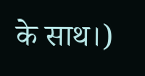के साथ।)